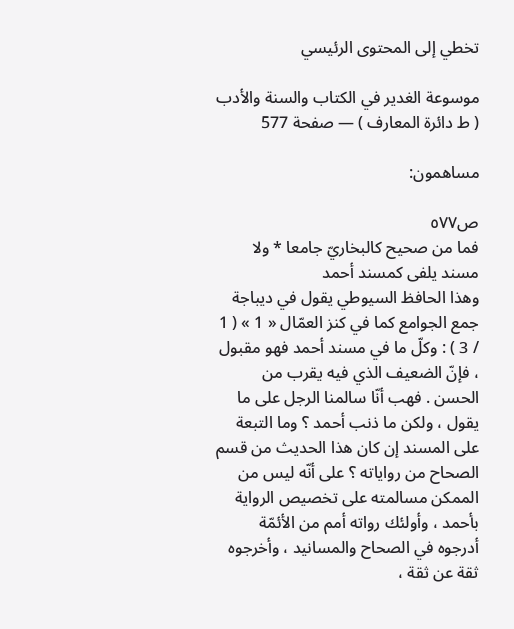تخطي إلى المحتوى الرئيسي

موسوعة الغدير في الكتاب والسنة والأدب ( ط دائرة المعارف ) — صفحة 577

مساهمون:

ص٥٧٧
فما من صحيح كالبخاريّ جامعا * ولا مسند يلفى كمسند أحمد
وهذا الحافظ السيوطي يقول في ديباجة جمع الجوامع كما في كنز العمّال « 1 » ( 1 / 3 ) : وكلّ ما في مسند أحمد فهو مقبول ، فإنّ الضعيف الذي فيه يقرب من الحسن . فهب أنّا سالمنا الرجل على ما يقول ، ولكن ما ذنب أحمد ؟ وما التبعة على المسند إن كان هذا الحديث من قسم الصحاح من رواياته ؟ على أنّه ليس من الممكن مسالمته على تخصيص الرواية بأحمد ، وأولئك رواته أمم من الأئمّة أدرجوه في الصحاح والمسانيد ، وأخرجوه ثقة عن ثقة ،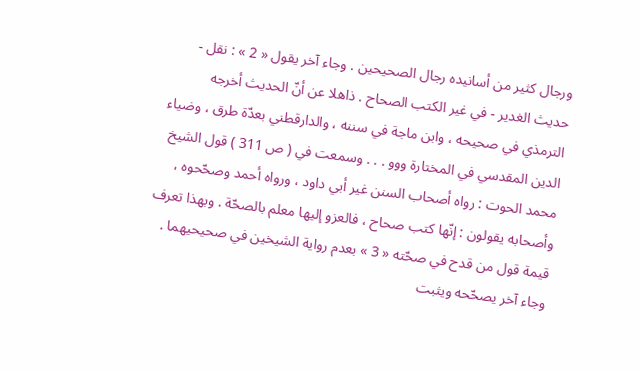ورجال كثير من أسانيده رجال الصحيحين . وجاء آخر يقول « 2 » : نقل - حديث الغدير - في غير الكتب الصحاح . ذاهلا عن أنّ الحديث أخرجه الترمذي في صحيحه ، وابن ماجة في سننه ، والدارقطني بعدّة طرق ، وضياء الدين المقدسي في المختارة ووو . . . وسمعت في ( ص 311 ) قول الشيخ محمد الحوت : رواه أصحاب السنن غير أبي داود ، ورواه أحمد وصحّحوه ، وأصحابه يقولون : إنّها كتب صحاح ، فالعزو إليها معلم بالصحّة . وبهذا تعرف قيمة قول من قدح في صحّته « 3 » بعدم رواية الشيخين في صحيحيهما . وجاء آخر يصحّحه ويثبت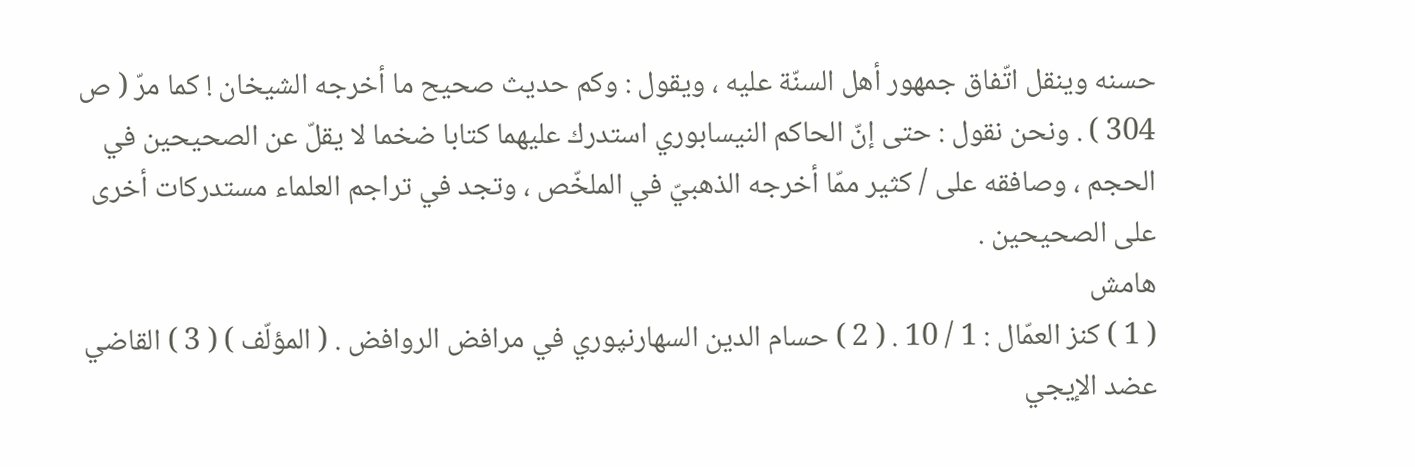حسنه وينقل اتّفاق جمهور أهل السنّة عليه ، ويقول : وكم حديث صحيح ما أخرجه الشيخان ! كما مرّ ( ص 304 ) . ونحن نقول : حتى إنّ الحاكم النيسابوري استدرك عليهما كتابا ضخما لا يقلّ عن الصحيحين في الحجم ، وصافقه على / كثير ممّا أخرجه الذهبيّ في الملخّص ، وتجد في تراجم العلماء مستدركات أخرى على الصحيحين .
هامش
( 1 ) كنز العمّال : 1 / 10 . ( 2 ) حسام الدين السهارنپوري في مرافض الروافض . ( المؤلّف ) ( 3 ) القاضي عضد الإيجي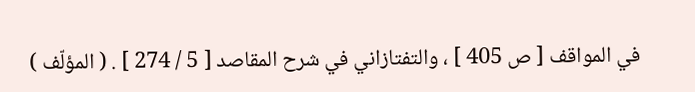في المواقف [ ص 405 ] ، والتفتازاني في شرح المقاصد [ 5 / 274 ] . ( المؤلّف )